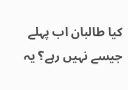کیا طالبان اب پہلے جیسے نہیں رہے؟ یہ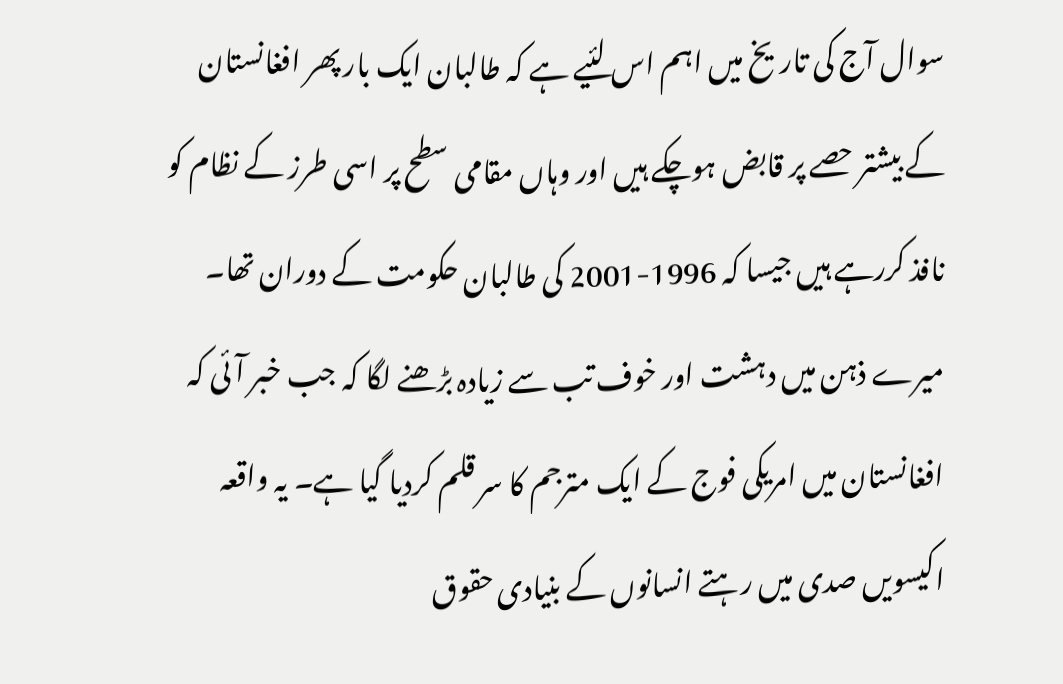سوال آج کی تاریخ میں اہم اس لئیے ہے کہ طالبان ایک بار پھر افغانستان کے بیشتر حصے پر قابض ہوچکے ہیں اور وہاں مقامی سطح پر اسی طرز کے نظام کو نافذ کررہے ہیں جیسا کہ 1996-2001 کی طالبان حکومت کے دوران تھا۔ میرے ذہن میں دہشت اور خوف تب سے زیادہ بڑھنے لگا کہ جب خبر آئی کہ افغانستان میں امریکی فوج کے ایک مترجم کا سر قلم کردیا گیا ہے۔ یہ واقعہ اکیسویں صدی میں رہتے انسانوں کے بنیادی حقوق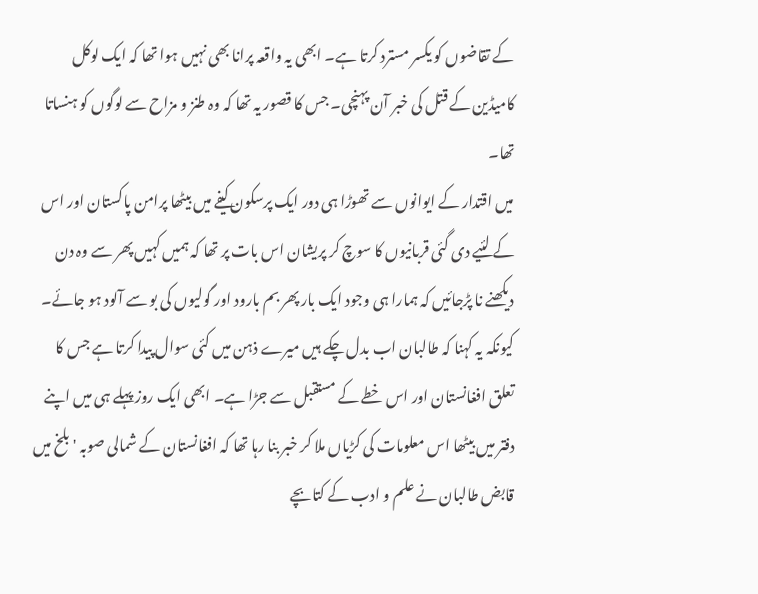کے تقاضوں کو یکسر مسترد کرتا ہے۔ ابھی یہ واقعہ پرانا بھی نہیں ہوا تھا کہ ایک لوکل کامیڈین کے قتل کی خبر آن پہنچی۔ جس کا قصور یہ تھا کہ وہ طنز و مزاح سے لوگوں کو ہنساتا تھا۔
میں اقتدار کے ایوانوں سے تھوڑا ہی دور ایک پرسکون کیفے میں بیٹھا پرامن پاکستان اور اس کے لئیے دی گئی قربانیوں کا سوچ کر پریشان اس بات پر تھا کہ ہمیں کہیں پھر سے وہ دن دیکھنے نا پڑجائیں کہ ہمارا ہی وجود ایک بار پھر بم بارود اور گولیوں کی بو سے آلود ہو جائے۔ کیونکہ یہ کہنا کہ طالبان اب بدل چکے ہیں میرے ذہن میں کئی سوال پیدا کرتا ہے جس کا تعلق افغانستان اور اس خطے کے مستقبل سے جڑا ہے۔ ابھی ایک روز پہلے ہی میں اپنے دفتر میں بیٹھا اس معلومات کی کڑیاں ملا کر خبر بنا رہا تھا کہ افغانستان کے شمالی صوبہ 'بلخ میں قابض طالبان نے علم و ادب کے کتابچے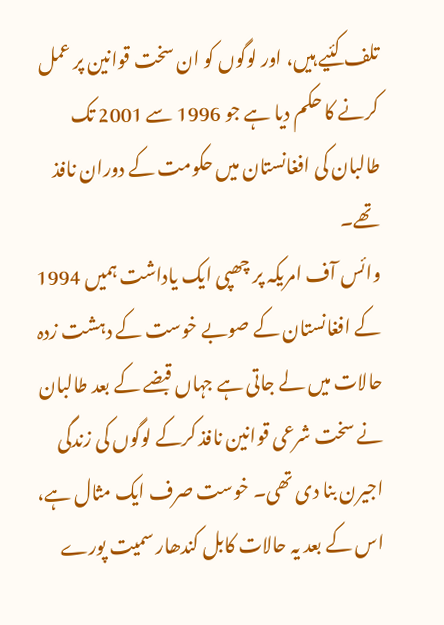تلف کئیے ہیں، اور لوگوں کو ان سخت قوانین پر عمل کرنے کا حکم دیا ہے جو 1996 سے 2001 تک طالبان کی افغانستان میں حکومت کے دوران نافذ تھے۔
وائس آف امریکہ پر چھپی ایک یاداشت ہمیں 1994 کے افغانستان کے صوبے خوست کے دہشت زدہ حالات میں لے جاتی ہے جہاں قبضے کے بعد طالبان نے سخت شرعی قوانین نافذ کرکے لوگوں کی زندگی اجیرن بنا دی تھی۔ خوست صرف ایک مثال ہے، اس کے بعد یہ حالات کابل کندھار سمیت پورے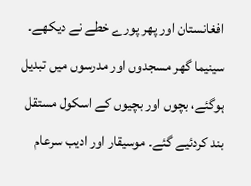افغانستان اور پھر پورے خطے نے دیکھے۔ سینیما گھر مسجدوں اور مدرسوں میں تبدیل ہوگئے، بچوں اور بچیوں کے اسکول مستقل بند کردئیے گئے۔ موسیقار اور ادیب سرعام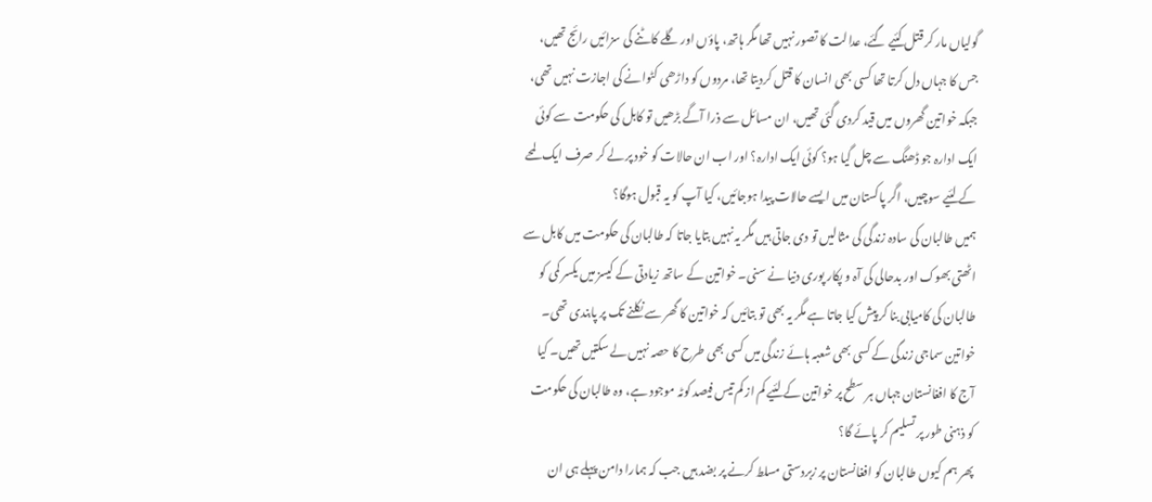گولیاں مار کر قتل کئیے گئے، عدالت کا تصور نہیں تھا مگر ہاتھ، پاؤں اور گلے کاٹنے کی سزائیں رائج تھیں، جس کا جہاں دل کرتا تھا کسی بھی انسان کا قتل کردیتا تھا، مردوں کو داڑھی کٹوانے کی اجازت نہیں تھی، جبکہ خواتین گھروں میں قید کردی گئی تھیں، ان مسائل سے ذرا آگے بڑھیں تو کابل کی حکومت سے کوئی ایک ادارہ جو ڈھنگ سے چل گیا ہو؟ کوئی ایک ادارہ؟ اور اب ان حالات کو خود پر لے کر صرف ایک لمحے کے لئیے سوچیں، اگر پاکستان میں ایسے حالات پیدا ہوجائیں، کیا آپ کو یہ قبول ہوگا؟
ہمیں طالبان کی سادہ زندگی کی مثالیں تو دی جاتی ہیں مگر یہ نہیں بتایا جاتا کہ طالبان کی حکومت میں کابل سے اٹھتی بھوک اور بدحالی کی آہ و پکار پوری دنیا نے سنی۔ خواتین کے ساتھ زیادتی کے کیسز میں یکسر کمی کو طالبان کی کامیابی بنا کر پیش کیا جاتا ہے مگر یہ بھی تو بتائیں کہ خواتین کا گھر سے نکلنے تک پر پابندی تھی۔ خواتین سماجی زندگی کے کسی بھی شعبہ ہائے زندگی میں کسی بھی طرح کا حصہ نہیں لے سکتیں تھیں۔ کیا آج کا افغانستان جہاں ہر سطح پر خواتین کے لئیے کم از کم تیس فیصد کوٹہ موجود ہے، وہ طالبان کی حکومت کو ذہنی طور پر تسلیم کر پائے گا؟
پھر ہم کیوں طالبان کو افغانستان پر زبردستی مسلط کرنے پر بضد ہیں جب کہ ہمارا دامن پہلے ہی ان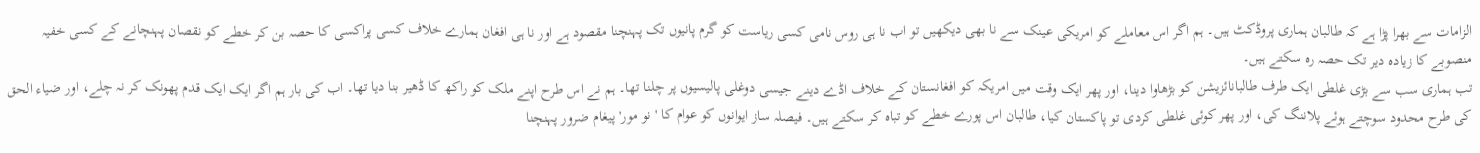الزامات سے بھرا پڑا ہے کہ طالبان ہماری پروڈکٹ ہیں۔ ہم اگر اس معاملے کو امریکی عینک سے نا بھی دیکھیں تو اب نا ہی روس نامی کسی ریاست کو گرم پانیوں تک پہنچنا مقصود ہے اور نا ہی افغان ہمارے خلاف کسی پراکسی کا حصہ بن کر خطے کو نقصان پہنچانے کے کسی خفیہ منصوبے کا زیادہ دیر تک حصہ رہ سکتے ہیں۔
تب ہماری سب سے بڑی غلطی ایک طرف طالبانائزیشن کو بڑھاوا دینا، اور پھر ایک وقت میں امریکہ کو افغانستان کے خلاف اڈے دینے جیسی دوغلی پالیسیوں پر چلنا تھا۔ ہم نے اس طرح اپنے ملک کو راکھ کا ڈھیر بنا دیا تھا۔ اب کی بار ہم اگر ایک ایک قدم پھونک کر نہ چلے، اور ضیاء الحق کی طرح محدود سوچتے ہوئے پلاننگ کی، اور پھر کوئی غلطی کردی تو پاکستان کیا، طالبان اس پورے خطے کو تباہ کر سکتے ہیں۔ فیصلہ ساز ایوانوں کو عوام کا 'نو مور' پیغام ضرور پہنچنا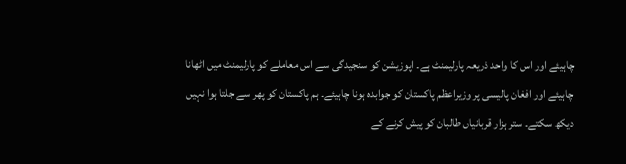چاہیئے اور اس کا واحد ذریعہ پارلیمنٹ ہے۔ اپوزیشن کو سنجیدگی سے اس معاملے کو پارلیمنٹ میں اٹھانا چاہیئے اور افغان پالیسی پر وزیراعظم پاکستان کو جوابدہ ہونا چاہیئے۔ ہم پاکستان کو پھر سے جلتا ہوا نہیں دیکھ سکتے۔ ستر ہزار قربانیاں طالبان کو پیش کرنے کے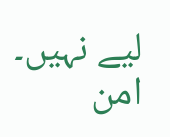لیے نہیں۔ امن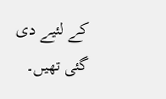کے لئیے دی گئی تھیں۔